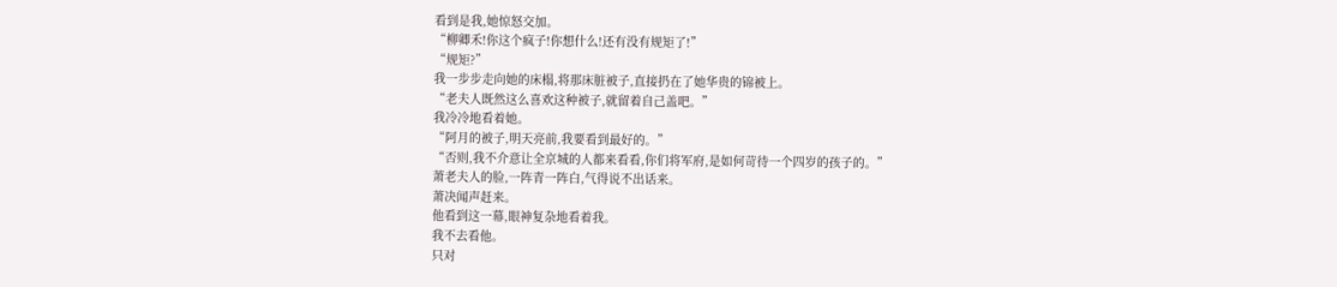看到是我,她惊怒交加。
“柳卿禾!你这个疯子!你想什么!还有没有规矩了!”
“规矩?”
我一步步走向她的床榻,将那床脏被子,直接扔在了她华贵的锦被上。
“老夫人既然这么喜欢这种被子,就留着自己盖吧。”
我冷冷地看着她。
“阿月的被子,明天亮前,我要看到最好的。”
“否则,我不介意让全京城的人都来看看,你们将军府,是如何苛待一个四岁的孩子的。”
萧老夫人的脸,一阵青一阵白,气得说不出话来。
萧决闻声赶来。
他看到这一幕,眼神复杂地看着我。
我不去看他。
只对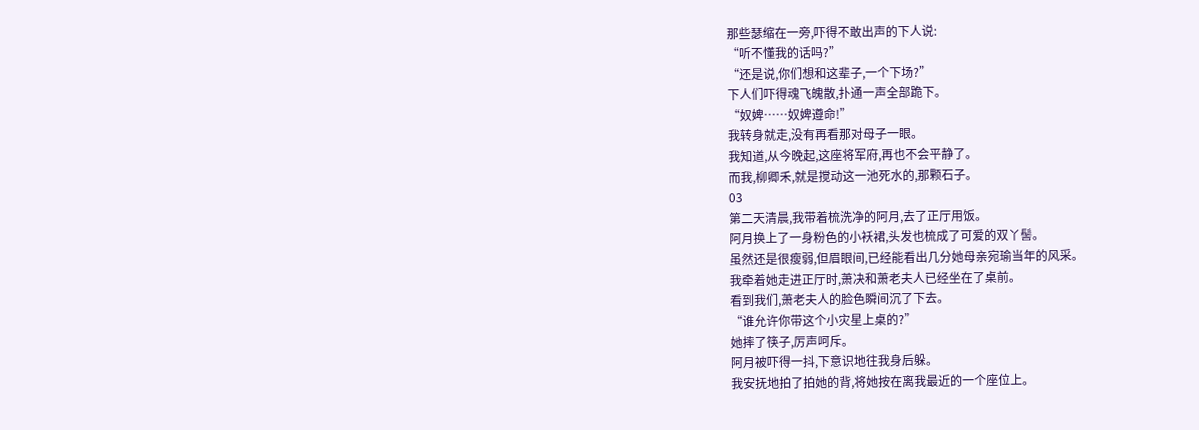那些瑟缩在一旁,吓得不敢出声的下人说:
“听不懂我的话吗?”
“还是说,你们想和这辈子,一个下场?”
下人们吓得魂飞魄散,扑通一声全部跪下。
“奴婢……奴婢遵命!”
我转身就走,没有再看那对母子一眼。
我知道,从今晚起,这座将军府,再也不会平静了。
而我,柳卿禾,就是搅动这一池死水的,那颗石子。
03
第二天清晨,我带着梳洗净的阿月,去了正厅用饭。
阿月换上了一身粉色的小袄裙,头发也梳成了可爱的双丫髻。
虽然还是很瘦弱,但眉眼间,已经能看出几分她母亲宛瑜当年的风采。
我牵着她走进正厅时,萧决和萧老夫人已经坐在了桌前。
看到我们,萧老夫人的脸色瞬间沉了下去。
“谁允许你带这个小灾星上桌的?”
她摔了筷子,厉声呵斥。
阿月被吓得一抖,下意识地往我身后躲。
我安抚地拍了拍她的背,将她按在离我最近的一个座位上。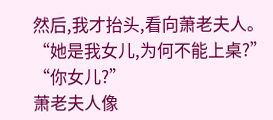然后,我才抬头,看向萧老夫人。
“她是我女儿,为何不能上桌?”
“你女儿?”
萧老夫人像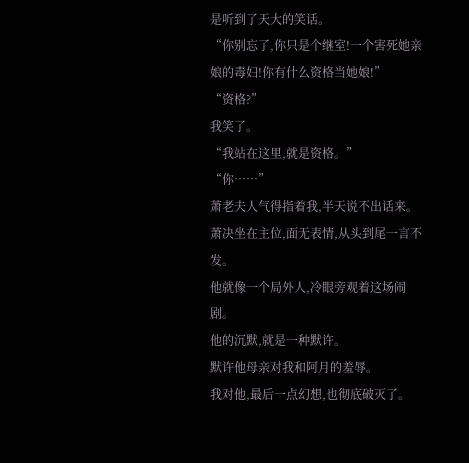是听到了天大的笑话。
“你别忘了,你只是个继室!一个害死她亲娘的毒妇!你有什么资格当她娘!”
“资格?”
我笑了。
“我站在这里,就是资格。”
“你……”
萧老夫人气得指着我,半天说不出话来。
萧决坐在主位,面无表情,从头到尾一言不发。
他就像一个局外人,冷眼旁观着这场闹剧。
他的沉默,就是一种默许。
默许他母亲对我和阿月的羞辱。
我对他,最后一点幻想,也彻底破灭了。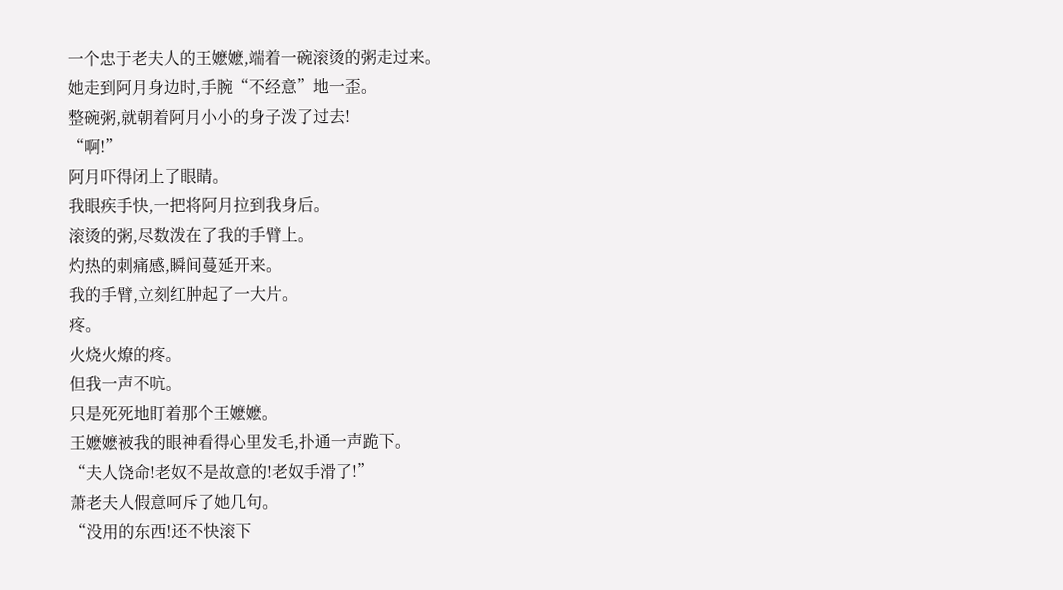一个忠于老夫人的王嬷嬷,端着一碗滚烫的粥走过来。
她走到阿月身边时,手腕“不经意”地一歪。
整碗粥,就朝着阿月小小的身子泼了过去!
“啊!”
阿月吓得闭上了眼睛。
我眼疾手快,一把将阿月拉到我身后。
滚烫的粥,尽数泼在了我的手臂上。
灼热的刺痛感,瞬间蔓延开来。
我的手臂,立刻红肿起了一大片。
疼。
火烧火燎的疼。
但我一声不吭。
只是死死地盯着那个王嬷嬷。
王嬷嬷被我的眼神看得心里发毛,扑通一声跪下。
“夫人饶命!老奴不是故意的!老奴手滑了!”
萧老夫人假意呵斥了她几句。
“没用的东西!还不快滚下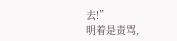去!”
明着是责骂,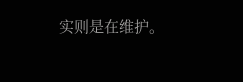实则是在维护。